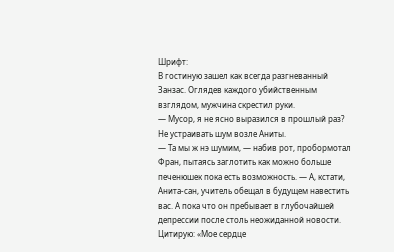Шрифт:
В гостиную зашел как всегда разгневанный Занзас. Оглядев каждого убийственным взглядом, мужчина скрестил руки.
— Мусор, я не ясно выразился в прошлый раз? Не устраивать шум возле Аниты.
— Та мы ж нэ шумим, — набив рот, пробормотал Фран, пытаясь заглотить как можно больше печенюшек пока есть возможность. — А, кстати, Анита-сан, учитель обещал в будущем навестить вас. А пока что он пребывает в глубочайшей депрессии после столь неожиданной новости. Цитирую: «Мое сердце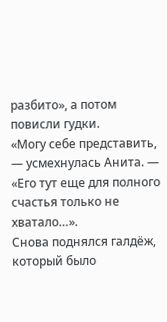разбито», а потом повисли гудки.
«Могу себе представить, — усмехнулась Анита. — «Его тут еще для полного счастья только не хватало…».
Снова поднялся галдёж, который было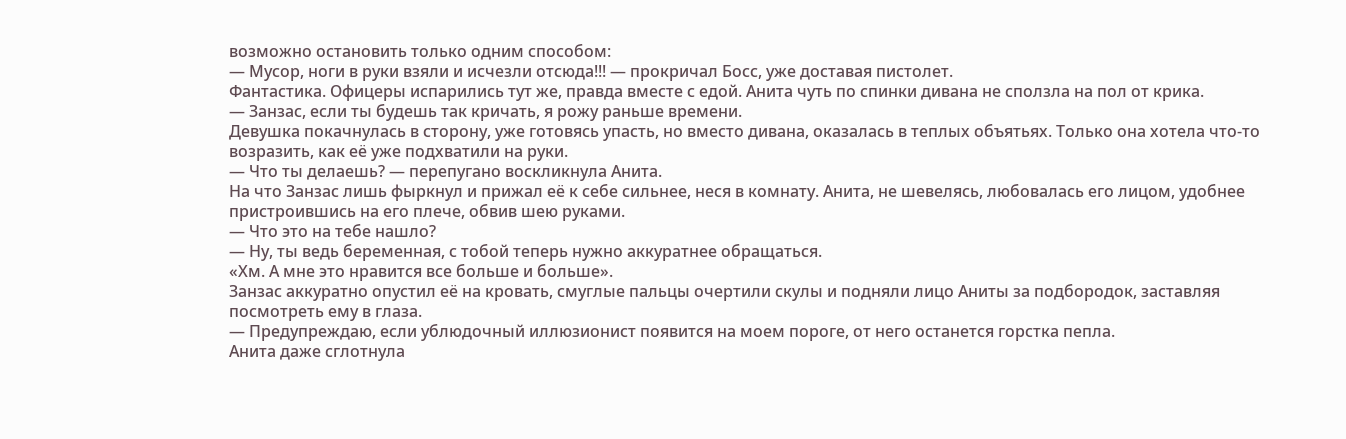возможно остановить только одним способом:
— Мусор, ноги в руки взяли и исчезли отсюда!!! — прокричал Босс, уже доставая пистолет.
Фантастика. Офицеры испарились тут же, правда вместе с едой. Анита чуть по спинки дивана не сползла на пол от крика.
— Занзас, если ты будешь так кричать, я рожу раньше времени.
Девушка покачнулась в сторону, уже готовясь упасть, но вместо дивана, оказалась в теплых объятьях. Только она хотела что-то возразить, как её уже подхватили на руки.
— Что ты делаешь? — перепугано воскликнула Анита.
На что Занзас лишь фыркнул и прижал её к себе сильнее, неся в комнату. Анита, не шевелясь, любовалась его лицом, удобнее пристроившись на его плече, обвив шею руками.
— Что это на тебе нашло?
— Ну, ты ведь беременная, с тобой теперь нужно аккуратнее обращаться.
«Хм. А мне это нравится все больше и больше».
Занзас аккуратно опустил её на кровать, смуглые пальцы очертили скулы и подняли лицо Аниты за подбородок, заставляя посмотреть ему в глаза.
— Предупреждаю, если ублюдочный иллюзионист появится на моем пороге, от него останется горстка пепла.
Анита даже сглотнула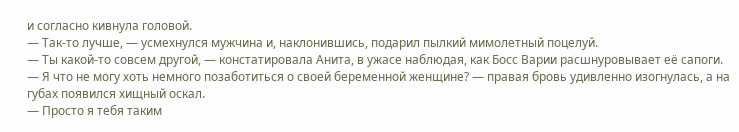и согласно кивнула головой.
— Так-то лучше, — усмехнулся мужчина и, наклонившись, подарил пылкий мимолетный поцелуй.
— Ты какой-то совсем другой, — констатировала Анита, в ужасе наблюдая, как Босс Варии расшнуровывает её сапоги.
— Я что не могу хоть немного позаботиться о своей беременной женщине? — правая бровь удивленно изогнулась, а на губах появился хищный оскал.
— Просто я тебя таким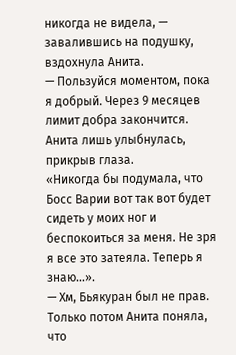никогда не видела, — завалившись на подушку, вздохнула Анита.
— Пользуйся моментом, пока я добрый. Через 9 месяцев лимит добра закончится.
Анита лишь улыбнулась, прикрыв глаза.
«Никогда бы подумала, что Босс Варии вот так вот будет сидеть у моих ног и беспокоиться за меня. Не зря я все это затеяла. Теперь я знаю…».
— Хм, Бьякуран был не прав.
Только потом Анита поняла, что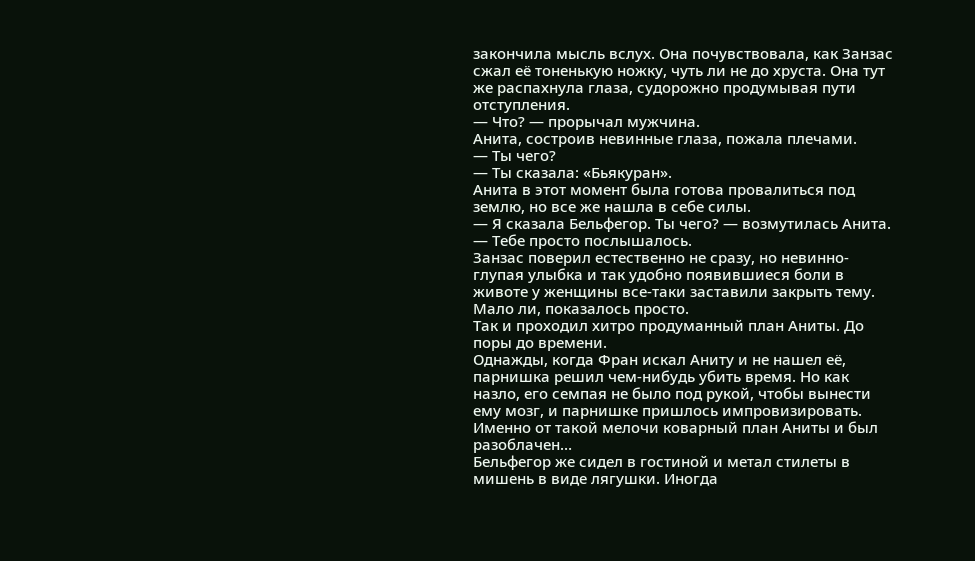закончила мысль вслух. Она почувствовала, как Занзас сжал её тоненькую ножку, чуть ли не до хруста. Она тут же распахнула глаза, судорожно продумывая пути отступления.
— Что? — прорычал мужчина.
Анита, состроив невинные глаза, пожала плечами.
— Ты чего?
— Ты сказала: «Бьякуран».
Анита в этот момент была готова провалиться под землю, но все же нашла в себе силы.
— Я сказала Бельфегор. Ты чего? — возмутилась Анита. — Тебе просто послышалось.
Занзас поверил естественно не сразу, но невинно-глупая улыбка и так удобно появившиеся боли в животе у женщины все-таки заставили закрыть тему. Мало ли, показалось просто.
Так и проходил хитро продуманный план Аниты. До поры до времени.
Однажды, когда Фран искал Аниту и не нашел её, парнишка решил чем-нибудь убить время. Но как назло, его семпая не было под рукой, чтобы вынести ему мозг, и парнишке пришлось импровизировать. Именно от такой мелочи коварный план Аниты и был разоблачен…
Бельфегор же сидел в гостиной и метал стилеты в мишень в виде лягушки. Иногда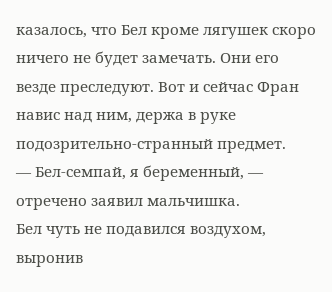казалось, что Бел кроме лягушек скоро ничего не будет замечать. Они его везде преследуют. Вот и сейчас Фран навис над ним, держа в руке подозрительно-странный предмет.
— Бел-семпай, я беременный, — отречено заявил мальчишка.
Бел чуть не подавился воздухом, выронив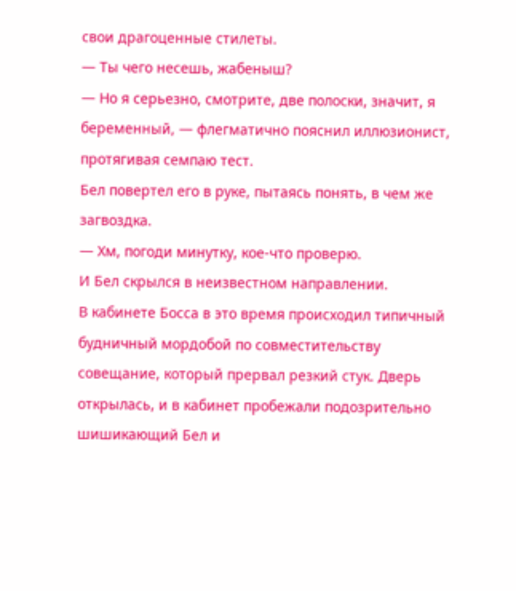свои драгоценные стилеты.
— Ты чего несешь, жабеныш?
— Но я серьезно, смотрите, две полоски, значит, я беременный, — флегматично пояснил иллюзионист, протягивая семпаю тест.
Бел повертел его в руке, пытаясь понять, в чем же загвоздка.
— Хм, погоди минутку, кое-что проверю.
И Бел скрылся в неизвестном направлении.
В кабинете Босса в это время происходил типичный будничный мордобой по совместительству совещание, который прервал резкий стук. Дверь открылась, и в кабинет пробежали подозрительно шишикающий Бел и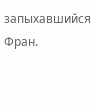запыхавшийся Фран.